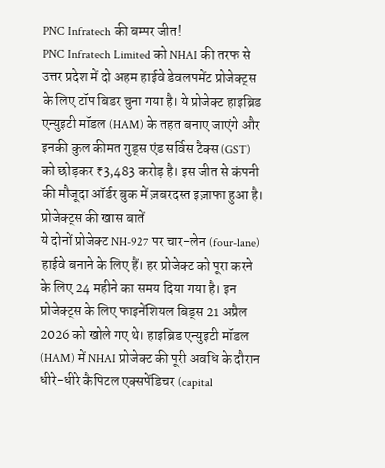PNC Infratech की बम्पर जीत!
PNC Infratech Limited को NHAI की तरफ से उत्तर प्रदेश में दो अहम हाईवे डेवलपमेंट प्रोजेक्ट्स के लिए टॉप बिडर चुना गया है। ये प्रोजेक्ट हाइब्रिड एन्युइटी मॉडल (HAM) के तहत बनाए जाएंगे और इनकी कुल कीमत गुड्स एंड सर्विस टैक्स (GST) को छोड़कर ₹3,483 करोड़ है। इस जीत से कंपनी की मौजूदा ऑर्डर बुक में ज़बरदस्त इज़ाफा हुआ है।
प्रोजेक्ट्स की खास बातें
ये दोनों प्रोजेक्ट NH-927 पर चार-लेन (four-lane) हाईवे बनाने के लिए हैं। हर प्रोजेक्ट को पूरा करने के लिए 24 महीने का समय दिया गया है। इन प्रोजेक्ट्स के लिए फाइनेंशियल बिड्स 21 अप्रैल 2026 को खोले गए थे। हाइब्रिड एन्युइटी मॉडल (HAM) में NHAI प्रोजेक्ट की पूरी अवधि के दौरान धीरे-धीरे कैपिटल एक्सपेंडिचर (capital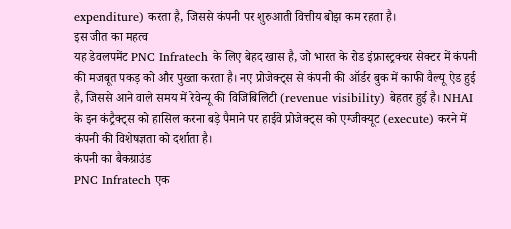expenditure) करता है, जिससे कंपनी पर शुरुआती वित्तीय बोझ कम रहता है।
इस जीत का महत्व
यह डेवलपमेंट PNC Infratech के लिए बेहद खास है, जो भारत के रोड इंफ्रास्ट्रक्चर सेक्टर में कंपनी की मजबूत पकड़ को और पुख्ता करता है। नए प्रोजेक्ट्स से कंपनी की ऑर्डर बुक में काफी वैल्यू ऐड हुई है, जिससे आने वाले समय में रेवेन्यू की विजिबिलिटी (revenue visibility) बेहतर हुई है। NHAI के इन कंट्रैक्ट्स को हासिल करना बड़े पैमाने पर हाईवे प्रोजेक्ट्स को एग्जीक्यूट (execute) करने में कंपनी की विशेषज्ञता को दर्शाता है।
कंपनी का बैकग्राउंड
PNC Infratech एक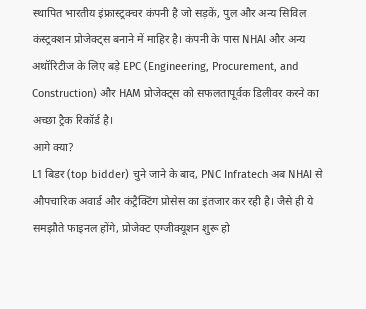स्थापित भारतीय इंफ्रास्ट्रक्चर कंपनी है जो सड़कें, पुल और अन्य सिविल कंस्ट्रक्शन प्रोजेक्ट्स बनाने में माहिर है। कंपनी के पास NHAI और अन्य अथॉरिटीज के लिए बड़े EPC (Engineering, Procurement, and Construction) और HAM प्रोजेक्ट्स को सफलतापूर्वक डिलीवर करने का अच्छा ट्रैक रिकॉर्ड है।
आगे क्या?
L1 बिडर (top bidder) चुने जाने के बाद, PNC Infratech अब NHAI से औपचारिक अवार्ड और कंट्रैक्टिंग प्रोसेस का इंतजार कर रही है। जैसे ही ये समझौते फाइनल होंगे, प्रोजेक्ट एग्जीक्यूशन शुरू हो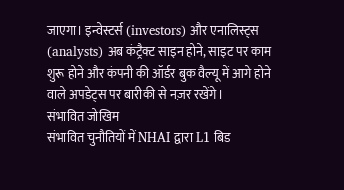जाएगा। इन्वेस्टर्स (investors) और एनालिस्ट्स (analysts) अब कंट्रैक्ट साइन होने, साइट पर काम शुरू होने और कंपनी की ऑर्डर बुक वैल्यू में आगे होने वाले अपडेट्स पर बारीकी से नज़र रखेंगे।
संभावित जोखिम
संभावित चुनौतियों में NHAI द्वारा L1 बिड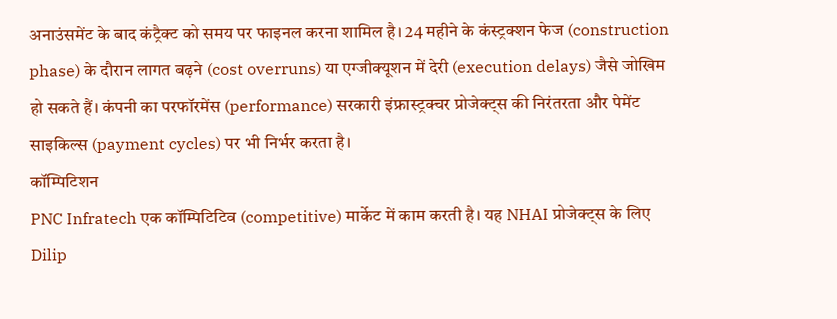अनाउंसमेंट के बाद कंट्रैक्ट को समय पर फाइनल करना शामिल है। 24 महीने के कंस्ट्रक्शन फेज (construction phase) के दौरान लागत बढ़ने (cost overruns) या एग्जीक्यूशन में देरी (execution delays) जैसे जोखिम हो सकते हैं। कंपनी का परफॉरमेंस (performance) सरकारी इंफ्रास्ट्रक्चर प्रोजेक्ट्स की निरंतरता और पेमेंट साइकिल्स (payment cycles) पर भी निर्भर करता है।
कॉम्पिटिशन
PNC Infratech एक कॉम्पिटिटिव (competitive) मार्केट में काम करती है। यह NHAI प्रोजेक्ट्स के लिए Dilip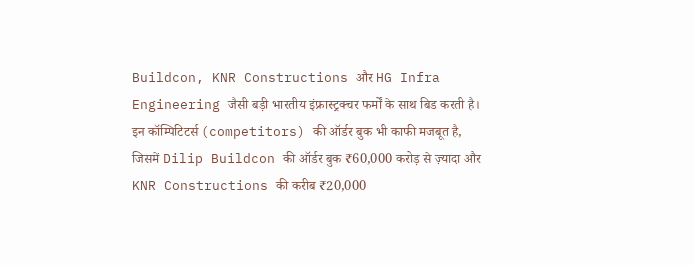Buildcon, KNR Constructions और HG Infra Engineering जैसी बड़ी भारतीय इंफ्रास्ट्रक्चर फर्मों के साथ बिड करती है। इन कॉम्पिटिटर्स (competitors) की ऑर्डर बुक भी काफी मजबूत है, जिसमें Dilip Buildcon की ऑर्डर बुक ₹60,000 करोड़ से ज़्यादा और KNR Constructions की करीब ₹20,000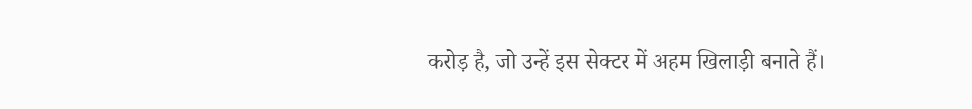करोड़ है, जो उन्हें इस सेक्टर में अहम खिलाड़ी बनाते हैं।